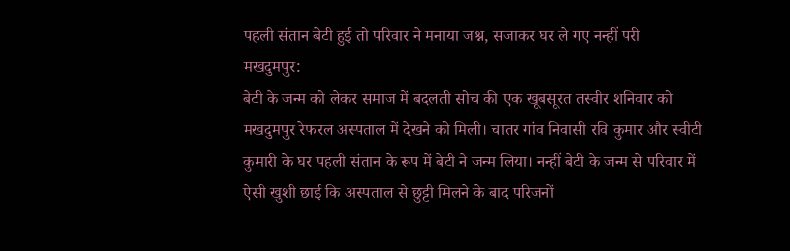पहली संतान बेटी हुई तो परिवार ने मनाया जश्न, सजाकर घर ले गए नन्हीं परी
मखदुमपुर:
बेटी के जन्म को लेकर समाज में बदलती सोच की एक खूबसूरत तस्वीर शनिवार को मखदुमपुर रेफरल अस्पताल में देखने को मिली। चातर गांव निवासी रवि कुमार और स्वीटी कुमारी के घर पहली संतान के रूप में बेटी ने जन्म लिया। नन्हीं बेटी के जन्म से परिवार में ऐसी खुशी छाई कि अस्पताल से छुट्टी मिलने के बाद परिजनों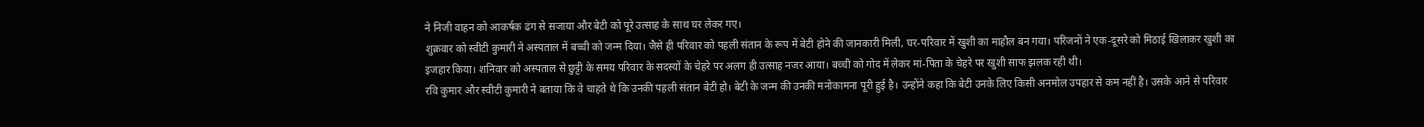ने निजी वाहन को आकर्षक ढंग से सजाया और बेटी को पूरे उत्साह के साथ घर लेकर गए।
शुक्रवार को स्वीटी कुमारी ने अस्पताल में बच्ची को जन्म दिया। जैसे ही परिवार को पहली संतान के रूप में बेटी होने की जानकारी मिली, घर-परिवार में खुशी का माहौल बन गया। परिजनों ने एक-दूसरे को मिठाई खिलाकर खुशी का इजहार किया। शनिवार को अस्पताल से छुट्टी के समय परिवार के सदस्यों के चेहरे पर अलग ही उत्साह नजर आया। बच्ची को गोद में लेकर मां-पिता के चेहरे पर खुशी साफ झलक रही थी।
रवि कुमार और स्वीटी कुमारी ने बताया कि वे चाहते थे कि उनकी पहली संतान बेटी हो। बेटी के जन्म की उनकी मनोकामना पूरी हुई है। उन्होंने कहा कि बेटी उनके लिए किसी अनमोल उपहार से कम नहीं है। उसके आने से परिवार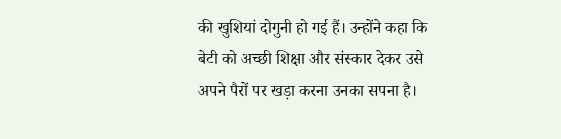की खुशियां दोगुनी हो गई हैं। उन्होंने कहा कि बेटी को अच्छी शिक्षा और संस्कार देकर उसे अपने पैरों पर खड़ा करना उनका सपना है।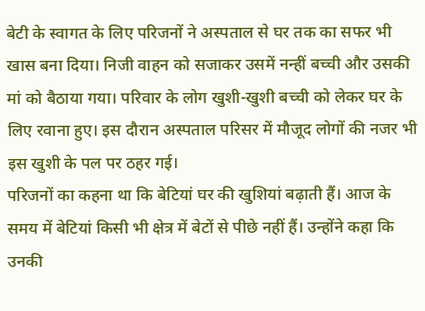बेटी के स्वागत के लिए परिजनों ने अस्पताल से घर तक का सफर भी खास बना दिया। निजी वाहन को सजाकर उसमें नन्हीं बच्ची और उसकी मां को बैठाया गया। परिवार के लोग खुशी-खुशी बच्ची को लेकर घर के लिए रवाना हुए। इस दौरान अस्पताल परिसर में मौजूद लोगों की नजर भी इस खुशी के पल पर ठहर गई।
परिजनों का कहना था कि बेटियां घर की खुशियां बढ़ाती हैं। आज के समय में बेटियां किसी भी क्षेत्र में बेटों से पीछे नहीं हैं। उन्होंने कहा कि उनकी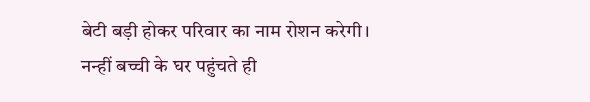बेटी बड़ी होकर परिवार का नाम रोशन करेगी। नन्हीं बच्ची के घर पहुंचते ही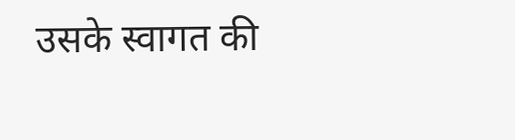उसके स्वागत की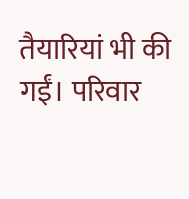तैयारियां भी की गईं। परिवार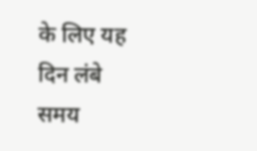के लिए यह दिन लंबे समय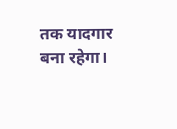तक यादगार बना रहेगा।